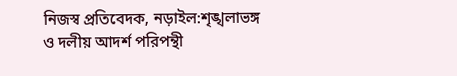নিজস্ব প্রতিবেদক, নড়াইল:শৃঙ্খলাভঙ্গ ও দলীয় আদর্শ পরিপন্থী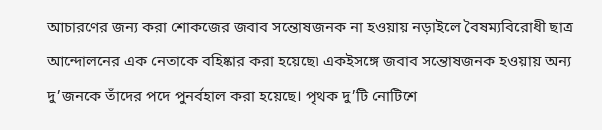আচারণের জন্য করা শোকজের জবাব সন্তোষজনক না হওয়ায় নড়াইলে বৈষম্যবিরোধী ছাত্র আন্দোলনের এক নেতাকে বহিষ্কার করা হয়েছে৷ একইসঙ্গে জবাব সন্তোষজনক হওয়ায় অন্য দু’জনকে তাঁদের পদে পুনর্বহাল করা হয়েছে। পৃথক দু’টি নোটিশে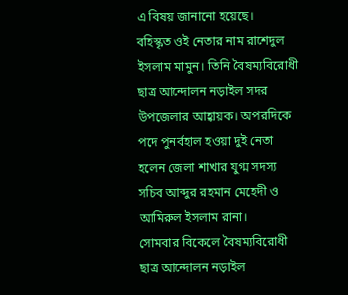এ বিষয় জানানো হয়েছে।
বহিস্কৃত ওই নেতার নাম রাশেদুল ইসলাম মামুন। তিনি বৈষম্যবিরোধী ছাত্র আন্দোলন নড়াইল সদর উপজেলার আহ্বায়ক। অপরদিকে পদে পুনর্বহাল হওয়া দুই নেতা হলেন জেলা শাখার যুগ্ম সদস্য সচিব আব্দুর রহমান মেহেদী ও আমিরুল ইসলাম রানা।
সোমবার বিকেলে বৈষম্যবিরোধী ছাত্র আন্দোলন নড়াইল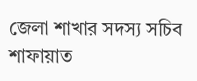জেলা শাখার সদস্য সচিব শাফায়াত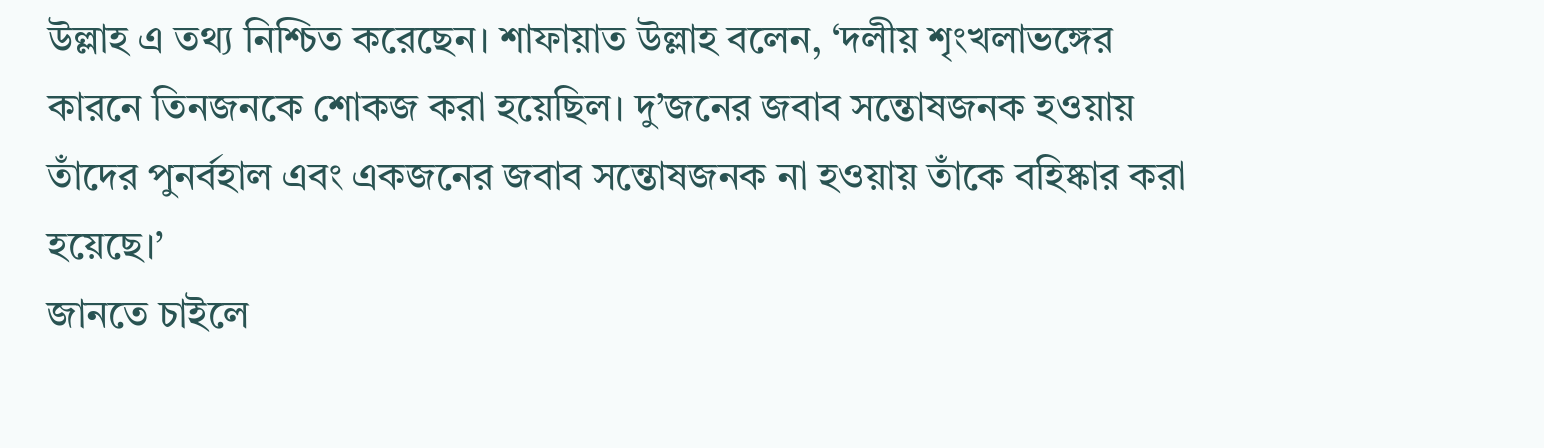উল্লাহ এ তথ্য নিশ্চিত করেছেন। শাফায়াত উল্লাহ বলেন, ‘দলীয় শৃংখলাভঙ্গের কারনে তিনজনকে শোকজ করা হয়েছিল। দু’জনের জবাব সন্তোষজনক হওয়ায় তাঁদের পুনর্বহাল এবং একজনের জবাব সন্তোষজনক না হওয়ায় তাঁকে বহিষ্কার করা হয়েছে।’
জানতে চাইলে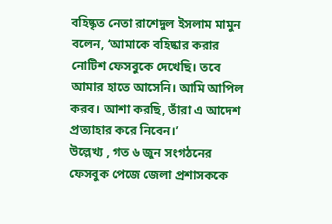বহিষ্কৃত নেতা রাশেদুল ইসলাম মামুন বলেন, ‘আমাকে বহিষ্কার করার নোটিশ ফেসবুকে দেখেছি। তবে আমার হাতে আসেনি। আমি আপিল করব। আশা করছি, তাঁরা এ আদেশ প্রত্যাহার করে নিবেন।’
উল্লেখ্য , গত ৬ জুন সংগঠনের ফেসবুক পেজে জেলা প্রশাসককে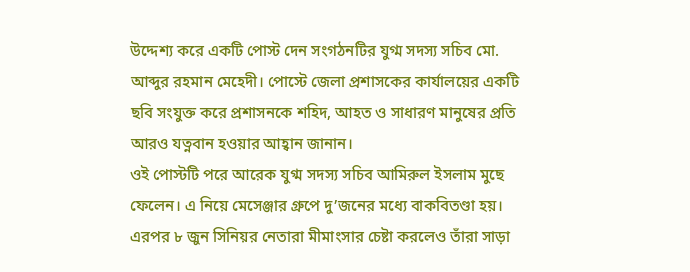উদ্দেশ্য করে একটি পোস্ট দেন সংগঠনটির যুগ্ম সদস্য সচিব মো. আব্দুর রহমান মেহেদী। পোস্টে জেলা প্রশাসকের কার্যালয়ের একটি ছবি সংযুক্ত করে প্রশাসনকে শহিদ, আহত ও সাধারণ মানুষের প্রতি আরও যত্নবান হওয়ার আহ্বান জানান।
ওই পোস্টটি পরে আরেক যুগ্ম সদস্য সচিব আমিরুল ইসলাম মুছে ফেলেন। এ নিয়ে মেসেঞ্জার গ্রুপে দু’জনের মধ্যে বাকবিতণ্ডা হয়। এরপর ৮ জুন সিনিয়র নেতারা মীমাংসার চেষ্টা করলেও তাঁরা সাড়া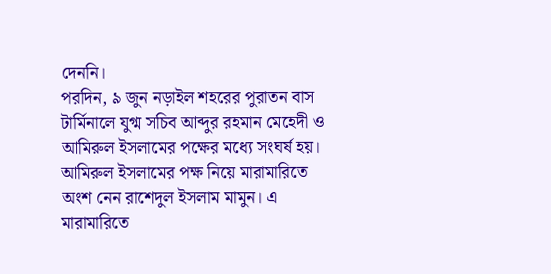দেননি।
পরদিন, ৯ জুন নড়াইল শহরের পুরাতন বাস টার্মিনালে যুগ্ম সচিব আব্দুর রহমান মেহেদী ও আমিরুল ইসলামের পক্ষের মধ্যে সংঘর্ষ হয়। আমিরুল ইসলামের পক্ষ নিয়ে মারামারিতে অংশ নেন রাশেদুল ইসলাম মামুন। এ মারামারিতে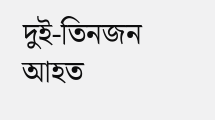দুই-তিনজন আহত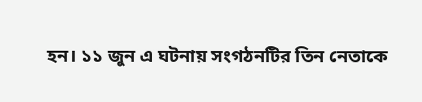হন। ১১ জুন এ ঘটনায় সংগঠনটির তিন নেতাকে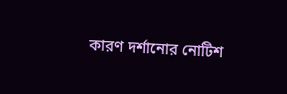কারণ দর্শানোর নোটিশ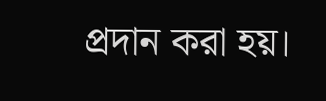প্রদান করা হয়।